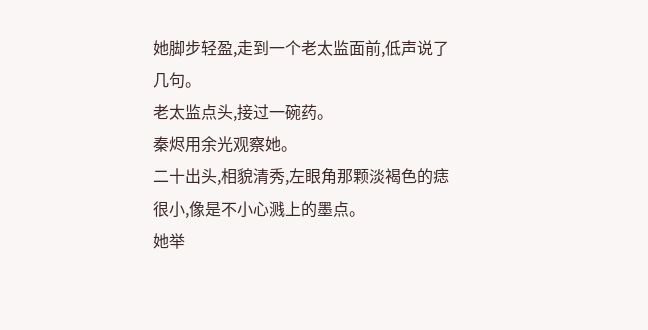她脚步轻盈,走到一个老太监面前,低声说了几句。
老太监点头,接过一碗药。
秦烬用余光观察她。
二十出头,相貌清秀,左眼角那颗淡褐色的痣很小,像是不小心溅上的墨点。
她举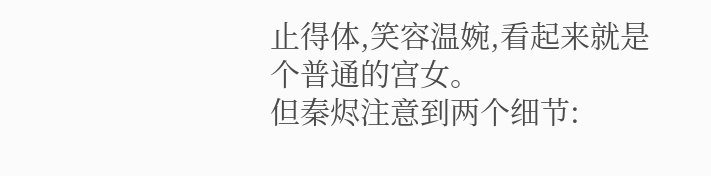止得体,笑容温婉,看起来就是个普通的宫女。
但秦烬注意到两个细节: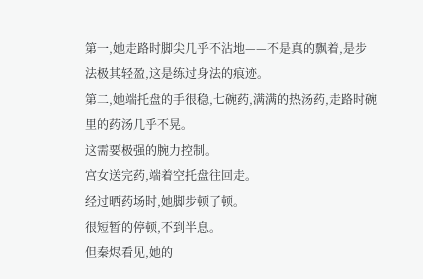第一,她走路时脚尖几乎不沾地——不是真的飘着,是步法极其轻盈,这是练过身法的痕迹。
第二,她端托盘的手很稳,七碗药,满满的热汤药,走路时碗里的药汤几乎不晃。
这需要极强的腕力控制。
宫女送完药,端着空托盘往回走。
经过晒药场时,她脚步顿了顿。
很短暂的停顿,不到半息。
但秦烬看见,她的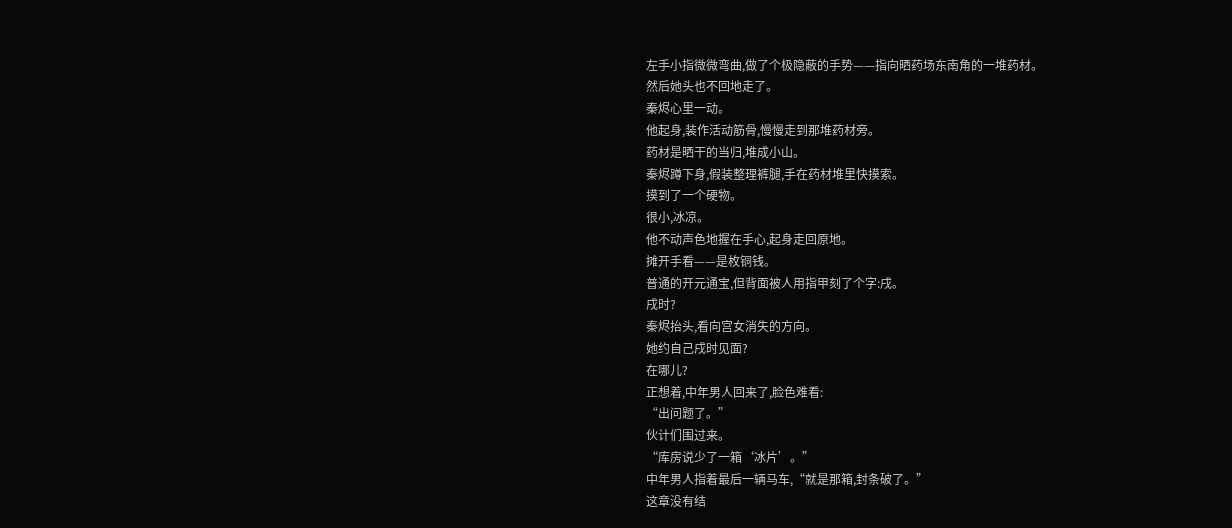左手小指微微弯曲,做了个极隐蔽的手势——指向晒药场东南角的一堆药材。
然后她头也不回地走了。
秦烬心里一动。
他起身,装作活动筋骨,慢慢走到那堆药材旁。
药材是晒干的当归,堆成小山。
秦烬蹲下身,假装整理裤腿,手在药材堆里快摸索。
摸到了一个硬物。
很小,冰凉。
他不动声色地握在手心,起身走回原地。
摊开手看——是枚铜钱。
普通的开元通宝,但背面被人用指甲刻了个字:戌。
戌时?
秦烬抬头,看向宫女消失的方向。
她约自己戌时见面?
在哪儿?
正想着,中年男人回来了,脸色难看:
“出问题了。”
伙计们围过来。
“库房说少了一箱‘冰片’。”
中年男人指着最后一辆马车,“就是那箱,封条破了。”
这章没有结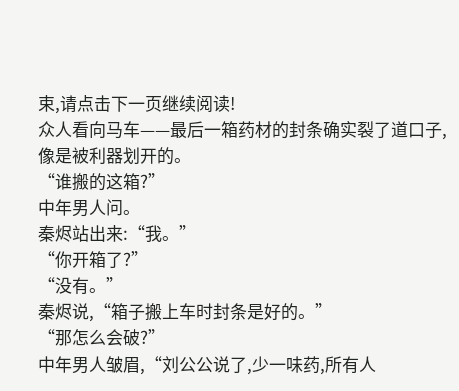束,请点击下一页继续阅读!
众人看向马车——最后一箱药材的封条确实裂了道口子,像是被利器划开的。
“谁搬的这箱?”
中年男人问。
秦烬站出来:“我。”
“你开箱了?”
“没有。”
秦烬说,“箱子搬上车时封条是好的。”
“那怎么会破?”
中年男人皱眉,“刘公公说了,少一味药,所有人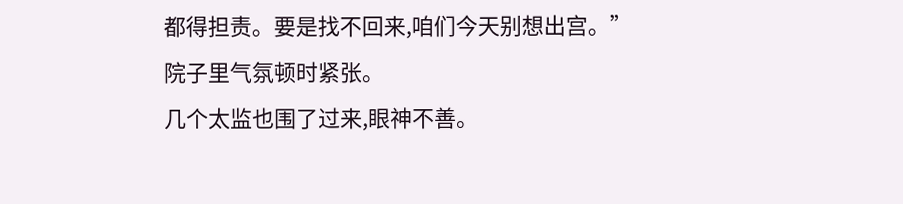都得担责。要是找不回来,咱们今天别想出宫。”
院子里气氛顿时紧张。
几个太监也围了过来,眼神不善。